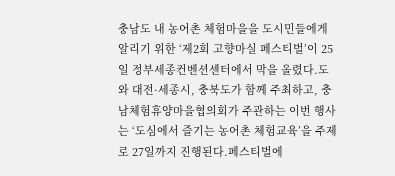충남도 내 농어촌 체험마을을 도시민들에게 알리기 위한 ‘제2회 고향마실 페스티벌’이 25일 정부세종컨벤션센터에서 막을 올렸다.도와 대전·세종시, 충북도가 함께 주최하고, 충남체험휴양마을협의회가 주관하는 이번 행사는 ‘도심에서 즐기는 농어촌 체험교육’을 주제로 27일까지 진행된다.페스티벌에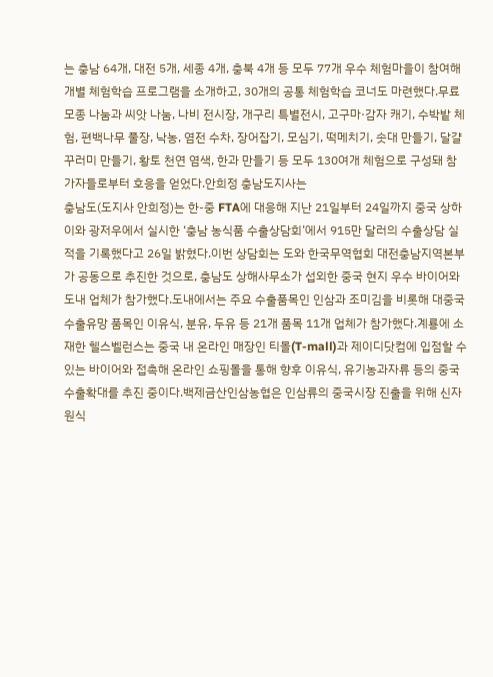는 충남 64개, 대전 5개, 세종 4개, 충북 4개 등 모두 77개 우수 체험마을이 참여해 개별 체험학습 프로그램을 소개하고, 30개의 공통 체험학습 코너도 마련했다.무료 모종 나눔과 씨앗 나눔, 나비 전시장, 개구리 특별전시, 고구마·감자 캐기, 수박밭 체험, 편백나무 풀장, 낙농, 염전 수차, 장어잡기, 모심기, 떡메치기, 솟대 만들기, 달걀꾸러미 만들기, 황토 천연 염색, 한과 만들기 등 모두 130여개 체험으로 구성돼 참가자들로부터 호응을 얻었다.안희정 충남도지사는
충남도(도지사 안희정)는 한-중 FTA에 대응해 지난 21일부터 24일까지 중국 상하이와 광저우에서 실시한 ‘충남 농식품 수출상담회’에서 915만 달러의 수출상담 실적을 기록했다고 26일 밝혔다.이번 상담회는 도와 한국무역협회 대전충남지역본부가 공동으로 추진한 것으로, 충남도 상해사무소가 섭외한 중국 현지 우수 바이어와 도내 업체가 참가했다.도내에서는 주요 수출품목인 인삼과 조미김을 비롯해 대중국 수출유망 품목인 이유식, 분유, 두유 등 21개 품목 11개 업체가 참가했다.계룡에 소재한 헬스벨런스는 중국 내 온라인 매장인 티몰(T-mall)과 제이디닷컴에 입점할 수 있는 바이어와 접촉해 온라인 쇼핑몰을 통해 향후 이유식, 유기농과자류 등의 중국 수출확대를 추진 중이다.백제금산인삼농협은 인삼류의 중국시장 진출을 위해 신자원식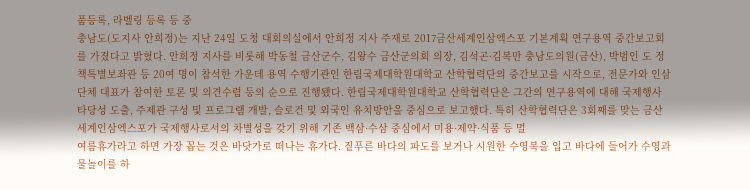품등록, 라벨링 등록 등 중
충남도(도지사 안희정)는 지난 24일 도청 대회의실에서 안희정 지사 주재로 2017금산세계인삼엑스포 기본계획 연구용역 중간보고회를 가졌다고 밝혔다. 안희정 지사를 비롯해 박동철 금산군수, 김왕수 금산군의회 의장, 김석곤·김복만 충남도의원(금산), 박범인 도 정책특별보좌관 등 20여 명이 참석한 가운데 용역 수행기관인 한림국제대학원대학교 산학협력단의 중간보고를 시작으로, 전문가와 인삼단체 대표가 참여한 토론 및 의견수렴 등의 순으로 진행됐다. 한림국제대학원대학교 산학협력단은 그간의 연구용역에 대해 국제행사 타당성 도출, 주제관 구성 및 프로그램 개발, 슬로건 및 외국인 유치방안을 중심으로 보고했다. 특히 산학협력단은 3회째를 맞는 금산세계인삼엑스포가 국제행사로서의 차별성을 갖기 위해 기존 백삼·수삼 중심에서 미용·제약·식품 등 멀
여름휴가라고 하면 가장 꼽는 것은 바닷가로 떠나는 휴가다. 짙푸른 바다의 파도를 보거나 시원한 수영복을 입고 바다에 들어가 수영과 물놀이를 하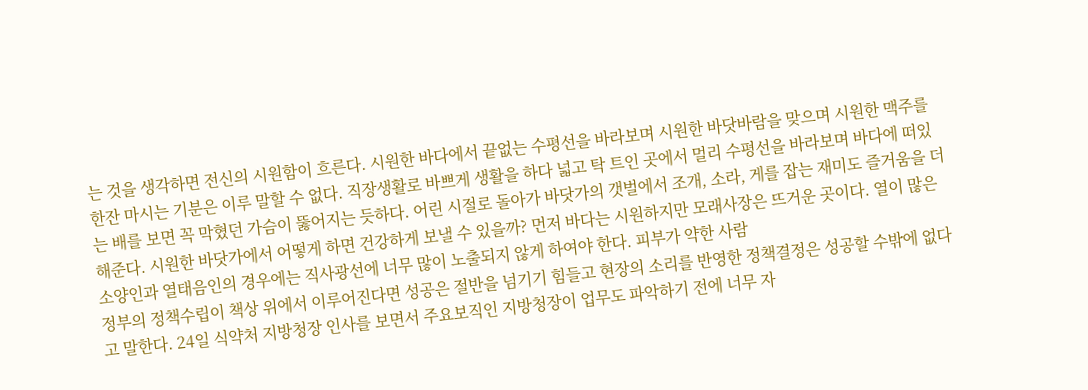는 것을 생각하면 전신의 시원함이 흐른다. 시원한 바다에서 끝없는 수평선을 바라보며 시원한 바닷바람을 맞으며 시원한 맥주를 한잔 마시는 기분은 이루 말할 수 없다. 직장생활로 바쁘게 생활을 하다 넓고 탁 트인 곳에서 멀리 수평선을 바라보며 바다에 떠있는 배를 보면 꼭 막혔던 가슴이 뚫어지는 듯하다. 어린 시절로 돌아가 바닷가의 갯벌에서 조개, 소라, 게를 잡는 재미도 즐거움을 더해준다. 시원한 바닷가에서 어떻게 하면 건강하게 보낼 수 있을까? 먼저 바다는 시원하지만 모래사장은 뜨거운 곳이다. 열이 많은 소양인과 열태음인의 경우에는 직사광선에 너무 많이 노출되지 않게 하여야 한다. 피부가 약한 사람
정부의 정책수립이 책상 위에서 이루어진다면 성공은 절반을 넘기기 힘들고 현장의 소리를 반영한 정책결정은 성공할 수밖에 없다고 말한다. 24일 식약처 지방청장 인사를 보면서 주요보직인 지방청장이 업무도 파악하기 전에 너무 자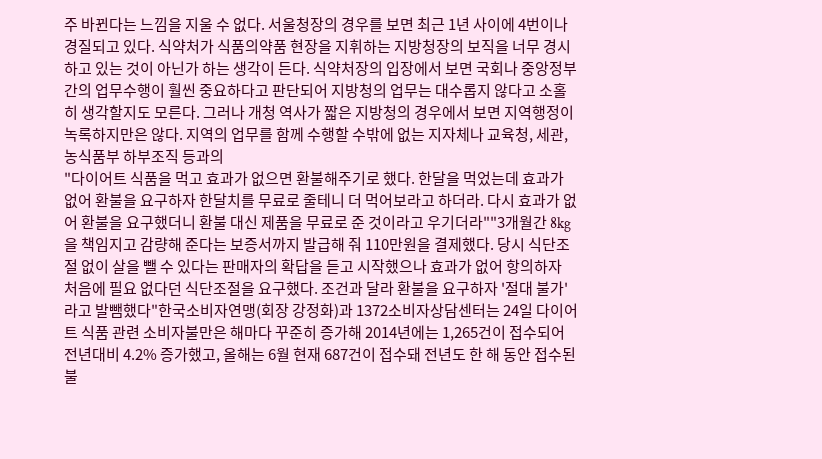주 바뀐다는 느낌을 지울 수 없다. 서울청장의 경우를 보면 최근 1년 사이에 4번이나 경질되고 있다. 식약처가 식품의약품 현장을 지휘하는 지방청장의 보직을 너무 경시하고 있는 것이 아닌가 하는 생각이 든다. 식약처장의 입장에서 보면 국회나 중앙정부 간의 업무수행이 훨씬 중요하다고 판단되어 지방청의 업무는 대수롭지 않다고 소홀히 생각할지도 모른다. 그러나 개청 역사가 짧은 지방청의 경우에서 보면 지역행정이 녹록하지만은 않다. 지역의 업무를 함께 수행할 수밖에 없는 지자체나 교육청, 세관, 농식품부 하부조직 등과의
"다이어트 식품을 먹고 효과가 없으면 환불해주기로 했다. 한달을 먹었는데 효과가 없어 환불을 요구하자 한달치를 무료로 줄테니 더 먹어보라고 하더라. 다시 효과가 없어 환불을 요구했더니 환불 대신 제품을 무료로 준 것이라고 우기더라""3개월간 8kg을 책임지고 감량해 준다는 보증서까지 발급해 줘 110만원을 결제했다. 당시 식단조절 없이 살을 뺄 수 있다는 판매자의 확답을 듣고 시작했으나 효과가 없어 항의하자 처음에 필요 없다던 식단조절을 요구했다. 조건과 달라 환불을 요구하자 '절대 불가'라고 발뺌했다"한국소비자연맹(회장 강정화)과 1372소비자상담센터는 24일 다이어트 식품 관련 소비자불만은 해마다 꾸준히 증가해 2014년에는 1,265건이 접수되어 전년대비 4.2% 증가했고, 올해는 6월 현재 687건이 접수돼 전년도 한 해 동안 접수된 불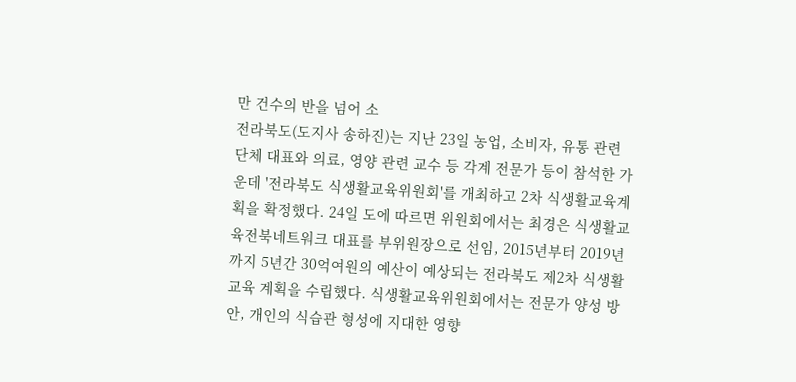만 건수의 반을 넘어 소
전라북도(도지사 송하진)는 지난 23일 농업, 소비자, 유통 관련 단체 대표와 의료, 영양 관련 교수 등 각계 전문가 등이 참석한 가운데 '전라북도 식생활교육위원회'를 개최하고 2차 식생활교육계획을 확정했다. 24일 도에 따르면 위원회에서는 최경은 식생활교육전북네트워크 대표를 부위원장으로 선임, 2015년부터 2019년까지 5년간 30억여원의 예산이 예상되는 전라북도 제2차 식생활교육 계획을 수립했다. 식생활교육위원회에서는 전문가 양성 방안, 개인의 식습관 형성에 지대한 영향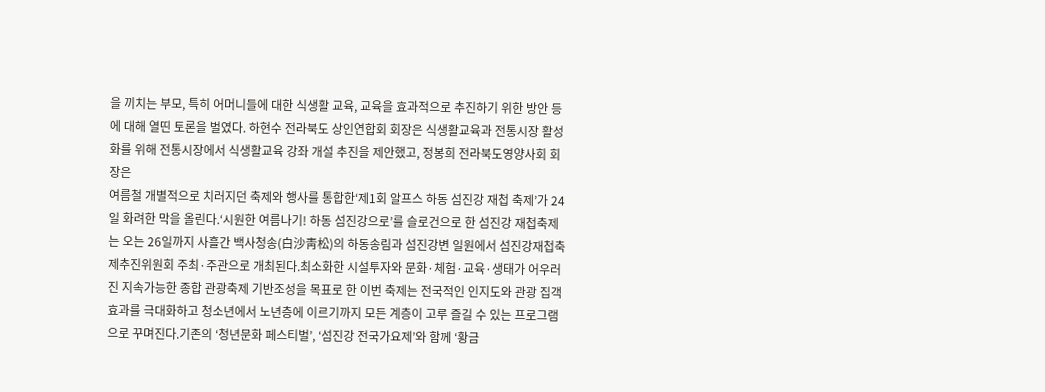을 끼치는 부모, 특히 어머니들에 대한 식생활 교육, 교육을 효과적으로 추진하기 위한 방안 등에 대해 열띤 토론을 벌였다. 하현수 전라북도 상인연합회 회장은 식생활교육과 전통시장 활성화를 위해 전통시장에서 식생활교육 강좌 개설 추진을 제안했고, 정봉희 전라북도영양사회 회장은
여름철 개별적으로 치러지던 축제와 행사를 통합한‘제1회 알프스 하동 섬진강 재첩 축제’가 24일 화려한 막을 올린다.‘시원한 여름나기! 하동 섬진강으로’를 슬로건으로 한 섬진강 재첩축제는 오는 26일까지 사흘간 백사청송(白沙靑松)의 하동송림과 섬진강변 일원에서 섬진강재첩축제추진위원회 주최·주관으로 개최된다.최소화한 시설투자와 문화·체험·교육·생태가 어우러진 지속가능한 종합 관광축제 기반조성을 목표로 한 이번 축제는 전국적인 인지도와 관광 집객효과를 극대화하고 청소년에서 노년층에 이르기까지 모든 계층이 고루 즐길 수 있는 프로그램으로 꾸며진다.기존의 ‘청년문화 페스티벌’, ‘섬진강 전국가요제’와 함께 ‘황금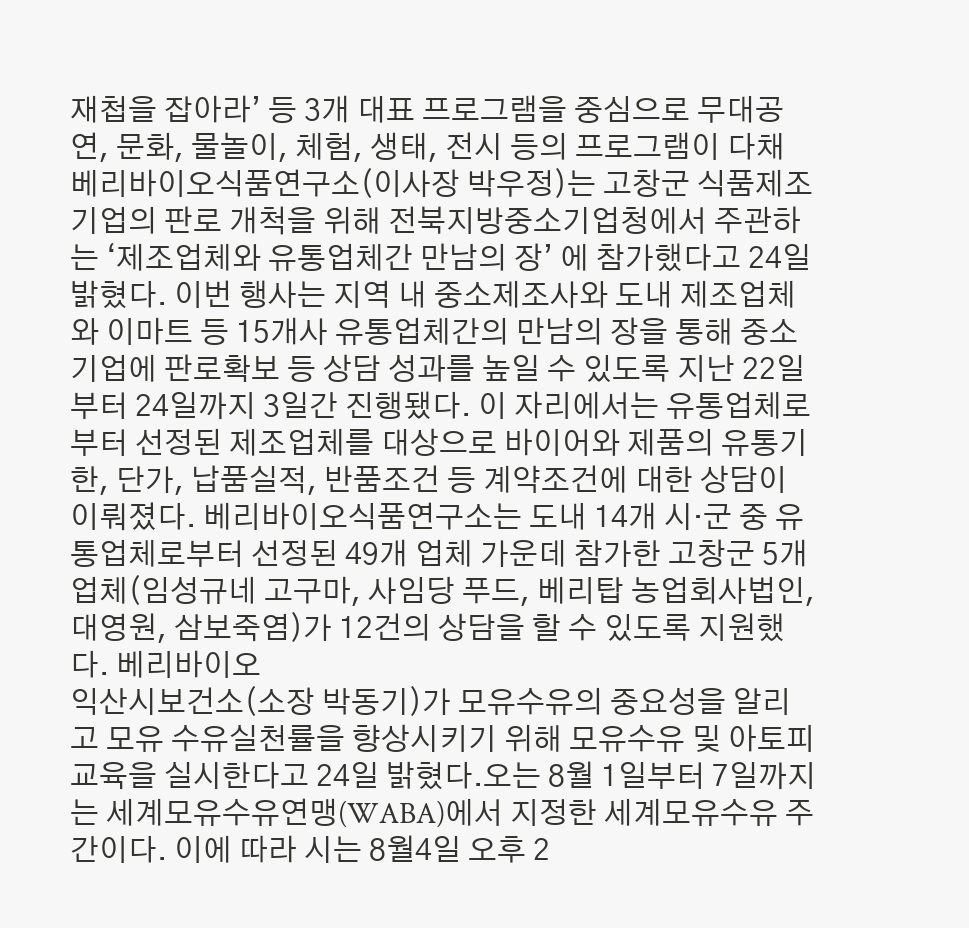재첩을 잡아라’ 등 3개 대표 프로그램을 중심으로 무대공연, 문화, 물놀이, 체험, 생태, 전시 등의 프로그램이 다채
베리바이오식품연구소(이사장 박우정)는 고창군 식품제조기업의 판로 개척을 위해 전북지방중소기업청에서 주관하는 ‘제조업체와 유통업체간 만남의 장’ 에 참가했다고 24일 밝혔다. 이번 행사는 지역 내 중소제조사와 도내 제조업체와 이마트 등 15개사 유통업체간의 만남의 장을 통해 중소기업에 판로확보 등 상담 성과를 높일 수 있도록 지난 22일부터 24일까지 3일간 진행됐다. 이 자리에서는 유통업체로부터 선정된 제조업체를 대상으로 바이어와 제품의 유통기한, 단가, 납품실적, 반품조건 등 계약조건에 대한 상담이 이뤄졌다. 베리바이오식품연구소는 도내 14개 시·군 중 유통업체로부터 선정된 49개 업체 가운데 참가한 고창군 5개 업체(임성규네 고구마, 사임당 푸드, 베리탑 농업회사법인, 대영원, 삼보죽염)가 12건의 상담을 할 수 있도록 지원했다. 베리바이오
익산시보건소(소장 박동기)가 모유수유의 중요성을 알리고 모유 수유실천률을 향상시키기 위해 모유수유 및 아토피 교육을 실시한다고 24일 밝혔다.오는 8월 1일부터 7일까지는 세계모유수유연맹(WABA)에서 지정한 세계모유수유 주간이다. 이에 따라 시는 8월4일 오후 2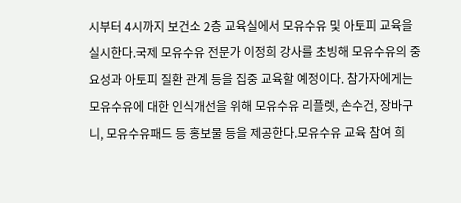시부터 4시까지 보건소 2층 교육실에서 모유수유 및 아토피 교육을 실시한다.국제 모유수유 전문가 이정희 강사를 초빙해 모유수유의 중요성과 아토피 질환 관계 등을 집중 교육할 예정이다. 참가자에게는 모유수유에 대한 인식개선을 위해 모유수유 리플렛, 손수건, 장바구니, 모유수유패드 등 홍보물 등을 제공한다.모유수유 교육 참여 희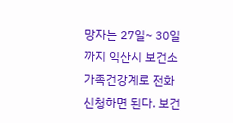망자는 27일~ 30일까지 익산시 보건소 가족건강계로 전화 신청하면 된다. 보건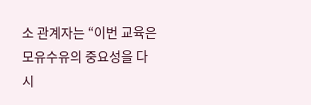소 관계자는 “이번 교육은 모유수유의 중요성을 다시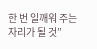한 번 일깨워 주는 자리가 될 것”